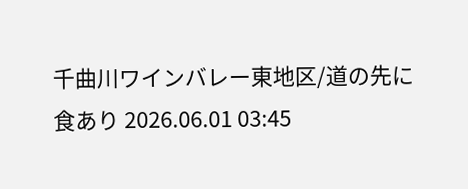千曲川ワインバレー東地区/道の先に食あり 2026.06.01 03:45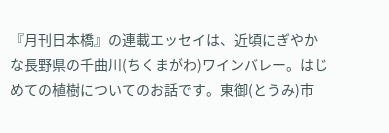『月刊日本橋』の連載エッセイは、近頃にぎやかな長野県の千曲川(ちくまがわ)ワインバレー。はじめての植樹についてのお話です。東御(とうみ)市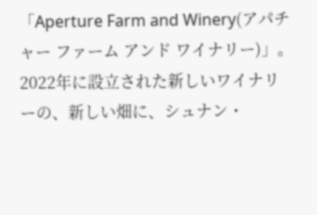「Aperture Farm and Winery(アパチャー ファーム アンド ワイナリー)」。2022年に設立された新しいワイナリーの、新しい畑に、シュナン・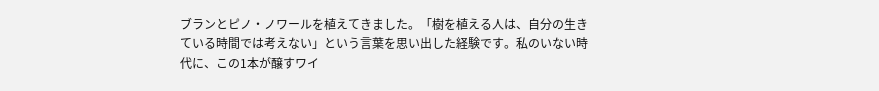ブランとピノ・ノワールを植えてきました。「樹を植える人は、自分の生きている時間では考えない」という言葉を思い出した経験です。私のいない時代に、この1本が醸すワイ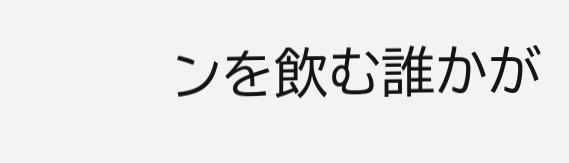ンを飲む誰かが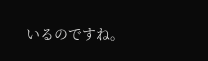いるのですね。